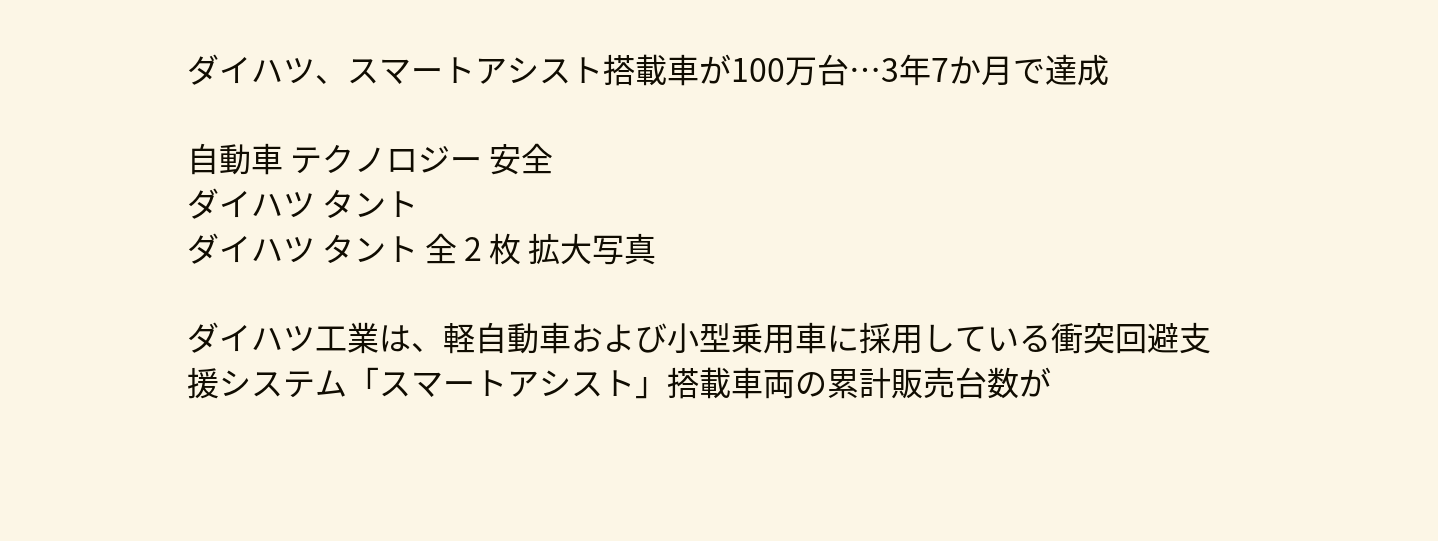ダイハツ、スマートアシスト搭載車が100万台…3年7か月で達成

自動車 テクノロジー 安全
ダイハツ タント
ダイハツ タント 全 2 枚 拡大写真

ダイハツ工業は、軽自動車および小型乗用車に採用している衝突回避支援システム「スマートアシスト」搭載車両の累計販売台数が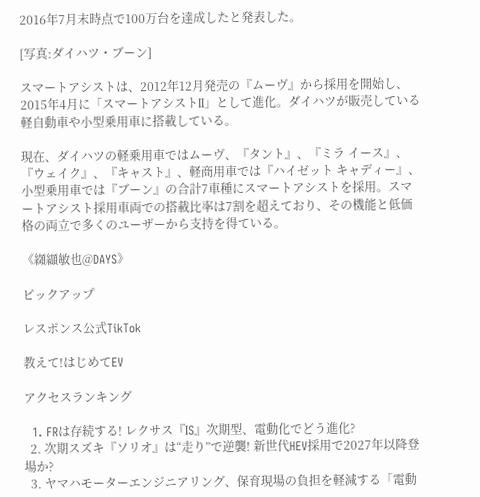2016年7月末時点で100万台を達成したと発表した。

[写真:ダイハツ・ブーン]

スマートアシストは、2012年12月発売の『ムーヴ』から採用を開始し、2015年4月に「スマートアシストII」として進化。ダイハツが販売している軽自動車や小型乗用車に搭載している。

現在、ダイハツの軽乗用車ではムーヴ、『タント』、『ミラ イース』、『ウェイク』、『キャスト』、軽商用車では『ハイゼット キャディー』、小型乗用車では『ブーン』の合計7車種にスマートアシストを採用。スマートアシスト採用車両での搭載比率は7割を超えており、その機能と低価格の両立で多くのユーザーから支持を得ている。

《纐纈敏也@DAYS》

ピックアップ

レスポンス公式TikTok

教えて!はじめてEV

アクセスランキング

  1. FRは存続する! レクサス『IS』次期型、電動化でどう進化?
  2. 次期スズキ『ソリオ』は“走り”で逆襲! 新世代HEV採用で2027年以降登場か?
  3. ヤマハモーターエンジニアリング、保育現場の負担を軽減する「電動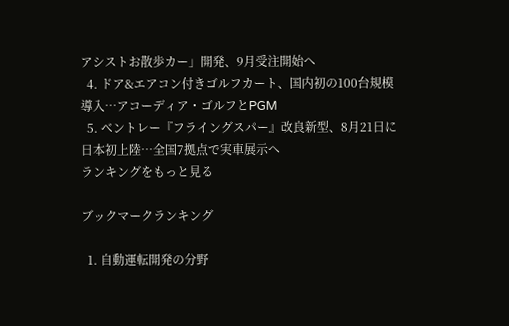アシストお散歩カー」開発、9月受注開始へ
  4. ドア&エアコン付きゴルフカート、国内初の100台規模導入…アコーディア・ゴルフとPGM
  5. ベントレー『フライングスパー』改良新型、8月21日に日本初上陸…全国7拠点で実車展示へ
ランキングをもっと見る

ブックマークランキング

  1. 自動運転開発の分野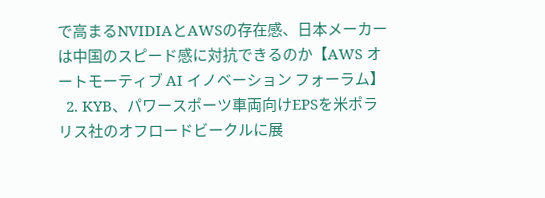で高まるNVIDIAとAWSの存在感、日本メーカーは中国のスピード感に対抗できるのか【AWS オートモーティブ AI イノベーション フォーラム】
  2. KYB、パワースポーツ車両向けEPSを米ポラリス社のオフロードビークルに展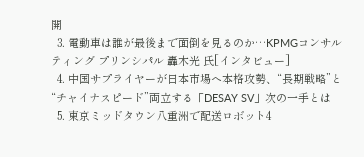開
  3. 電動車は誰が最後まで面倒を見るのか…KPMGコンサルティング プリンシパル 轟木光 氏[インタビュー]
  4. 中国サプライヤーが日本市場へ本格攻勢、“長期戦略”と“チャイナスピード”両立する「DESAY SV」次の一手とは
  5. 東京ミッドタウン八重洲で配送ロボット4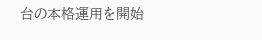台の本格運用を開始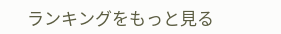ランキングをもっと見る